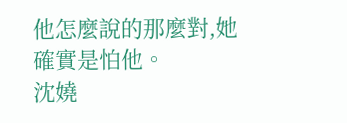他怎麼說的那麼對,她確實是怕他。
沈嬈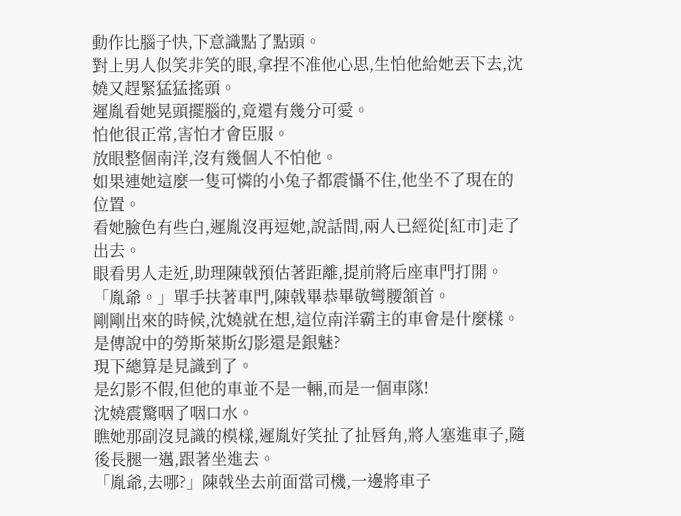動作比腦子快,下意識點了點頭。
對上男人似笑非笑的眼,拿捏不准他心思,生怕他給她丟下去,沈嬈又趕緊猛猛搖頭。
遲胤看她晃頭擺腦的,竟還有幾分可愛。
怕他很正常,害怕才會臣服。
放眼整個南洋,沒有幾個人不怕他。
如果連她這麼一隻可憐的小兔子都震懾不住,他坐不了現在的位置。
看她臉色有些白,遲胤沒再逗她,說話間,兩人已經從[紅市]走了出去。
眼看男人走近,助理陳戟預估著距離,提前將后座車門打開。
「胤爺。」單手扶著車門,陳戟畢恭畢敬彎腰頷首。
剛剛出來的時候,沈嬈就在想,這位南洋霸主的車會是什麼樣。
是傳說中的勞斯萊斯幻影還是銀魅?
現下總算是見識到了。
是幻影不假,但他的車並不是一輛,而是一個車隊!
沈嬈震驚咽了咽口水。
瞧她那副沒見識的模樣,遲胤好笑扯了扯唇角,將人塞進車子,隨後長腿一邁,跟著坐進去。
「胤爺,去哪?」陳戟坐去前面當司機,一邊將車子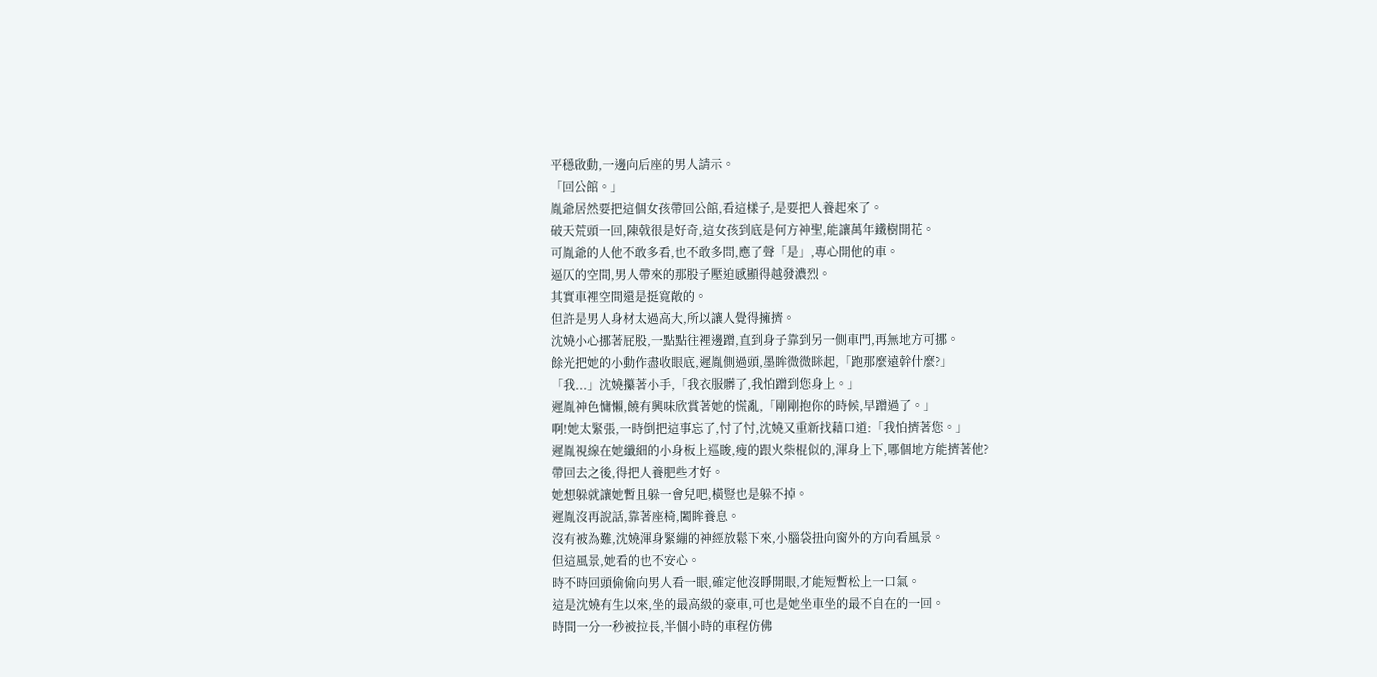平穩啟動,一邊向后座的男人請示。
「回公館。」
胤爺居然要把這個女孩帶回公館,看這樣子,是要把人養起來了。
破天荒頭一回,陳戟很是好奇,這女孩到底是何方神聖,能讓萬年鐵樹開花。
可胤爺的人他不敢多看,也不敢多問,應了聲「是」,專心開他的車。
逼仄的空間,男人帶來的那股子壓迫感顯得越發濃烈。
其實車裡空間還是挺寬敞的。
但許是男人身材太過高大,所以讓人覺得擁擠。
沈嬈小心挪著屁股,一點點往裡邊蹭,直到身子靠到另一側車門,再無地方可挪。
餘光把她的小動作盡收眼底,遲胤側過頭,墨眸微微眯起,「跑那麼遠幹什麼?」
「我...」沈嬈攥著小手,「我衣服髒了,我怕蹭到您身上。」
遲胤神色慵懶,饒有興味欣賞著她的慌亂,「剛剛抱你的時候,早蹭過了。」
啊!她太緊張,一時倒把這事忘了,忖了忖,沈嬈又重新找藉口道:「我怕擠著您。」
遲胤視線在她纖細的小身板上巡睃,瘦的跟火柴棍似的,渾身上下,哪個地方能擠著他?
帶回去之後,得把人養肥些才好。
她想躲就讓她暫且躲一會兒吧,橫豎也是躲不掉。
遲胤沒再說話,靠著座椅,闔眸養息。
沒有被為難,沈嬈渾身緊繃的神經放鬆下來,小腦袋扭向窗外的方向看風景。
但這風景,她看的也不安心。
時不時回頭偷偷向男人看一眼,確定他沒睜開眼,才能短暫松上一口氣。
這是沈嬈有生以來,坐的最高級的豪車,可也是她坐車坐的最不自在的一回。
時間一分一秒被拉長,半個小時的車程仿佛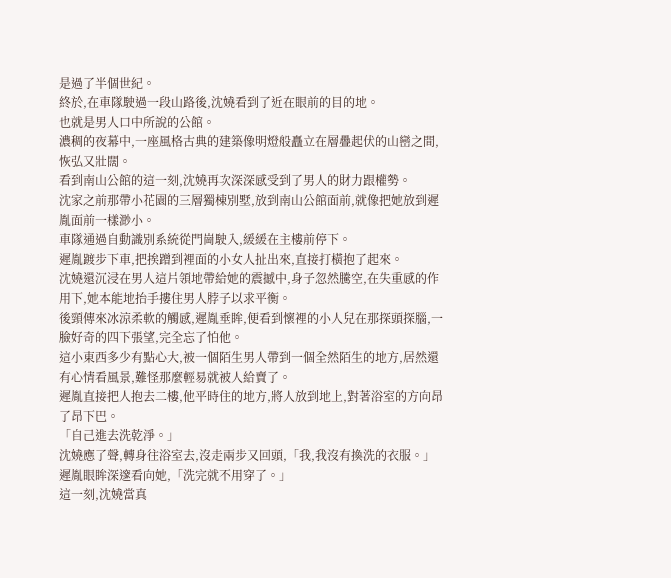是過了半個世紀。
終於,在車隊駛過一段山路後,沈嬈看到了近在眼前的目的地。
也就是男人口中所說的公館。
濃稠的夜幕中,一座風格古典的建築像明燈般矗立在層疊起伏的山巒之間,恢弘又壯闊。
看到南山公館的這一刻,沈嬈再次深深感受到了男人的財力跟權勢。
沈家之前那帶小花園的三層獨棟別墅,放到南山公館面前,就像把她放到遲胤面前一樣渺小。
車隊通過自動識別系統從門崗駛入,緩緩在主樓前停下。
遲胤踱步下車,把挨蹭到裡面的小女人扯出來,直接打橫抱了起來。
沈嬈還沉浸在男人這片領地帶給她的震撼中,身子忽然騰空,在失重感的作用下,她本能地抬手摟住男人脖子以求平衡。
後頸傳來冰涼柔軟的觸感,遲胤垂眸,便看到懷裡的小人兒在那探頭探腦,一臉好奇的四下張望,完全忘了怕他。
這小東西多少有點心大,被一個陌生男人帶到一個全然陌生的地方,居然還有心情看風景,難怪那麼輕易就被人給賣了。
遲胤直接把人抱去二樓,他平時住的地方,將人放到地上,對著浴室的方向昂了昂下巴。
「自己進去洗乾淨。」
沈嬈應了聲,轉身往浴室去,沒走兩步又回頭,「我,我沒有換洗的衣服。」
遲胤眼眸深邃看向她,「洗完就不用穿了。」
這一刻,沈嬈當真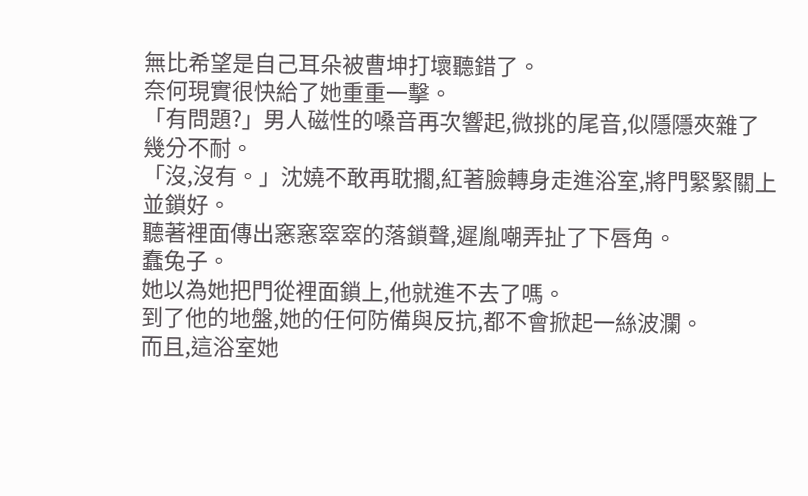無比希望是自己耳朵被曹坤打壞聽錯了。
奈何現實很快給了她重重一擊。
「有問題?」男人磁性的嗓音再次響起,微挑的尾音,似隱隱夾雜了幾分不耐。
「沒,沒有。」沈嬈不敢再耽擱,紅著臉轉身走進浴室,將門緊緊關上並鎖好。
聽著裡面傳出窸窸窣窣的落鎖聲,遲胤嘲弄扯了下唇角。
蠢兔子。
她以為她把門從裡面鎖上,他就進不去了嗎。
到了他的地盤,她的任何防備與反抗,都不會掀起一絲波瀾。
而且,這浴室她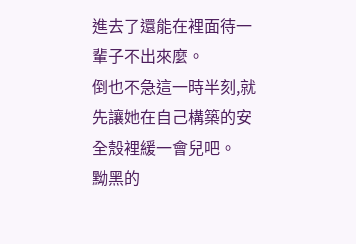進去了還能在裡面待一輩子不出來麼。
倒也不急這一時半刻,就先讓她在自己構築的安全殼裡緩一會兒吧。
黝黑的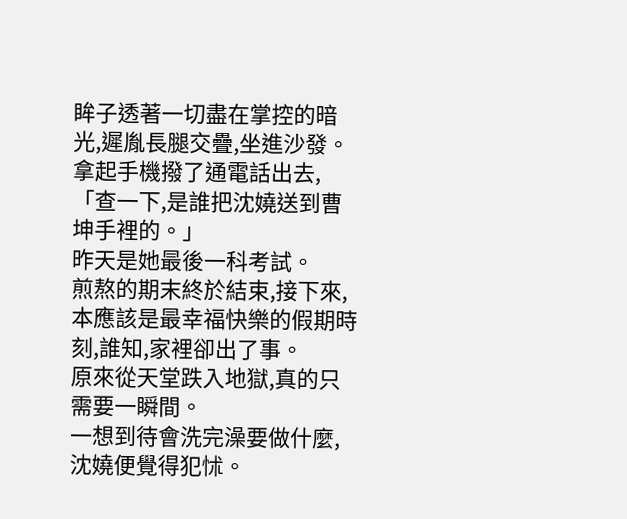眸子透著一切盡在掌控的暗光,遲胤長腿交疊,坐進沙發。
拿起手機撥了通電話出去,「查一下,是誰把沈嬈送到曹坤手裡的。」
昨天是她最後一科考試。
煎熬的期末終於結束,接下來,本應該是最幸福快樂的假期時刻,誰知,家裡卻出了事。
原來從天堂跌入地獄,真的只需要一瞬間。
一想到待會洗完澡要做什麼,沈嬈便覺得犯怵。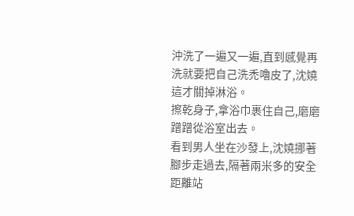沖洗了一遍又一遍,直到感覺再洗就要把自己洗禿嚕皮了,沈嬈這才關掉淋浴。
擦乾身子,拿浴巾裹住自己,磨磨蹭蹭從浴室出去。
看到男人坐在沙發上,沈嬈挪著腳步走過去,隔著兩米多的安全距離站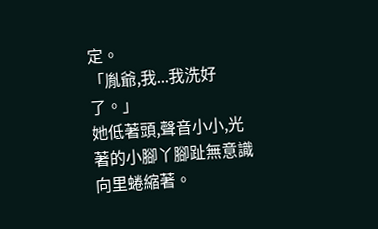定。
「胤爺,我...我洗好了。」
她低著頭,聲音小小,光著的小腳丫腳趾無意識向里蜷縮著。